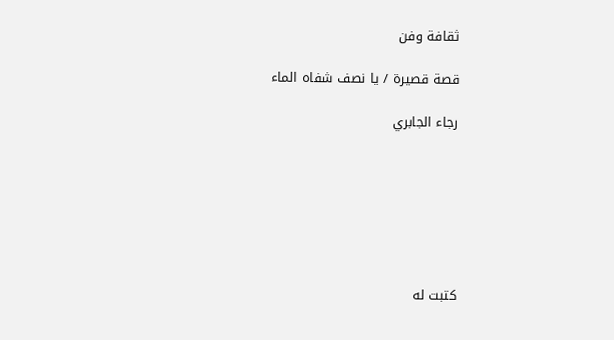ثقافة وفن

قصة قصيرة / يا نصف شفاه الماء

رجاء الجابري







كتبت له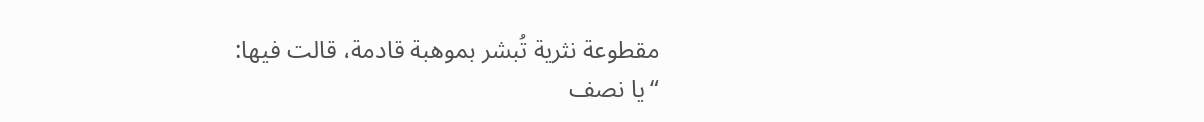مقطوعة نثرية تُبشر بموهبة قادمة، قالت فيها:
“يا نصف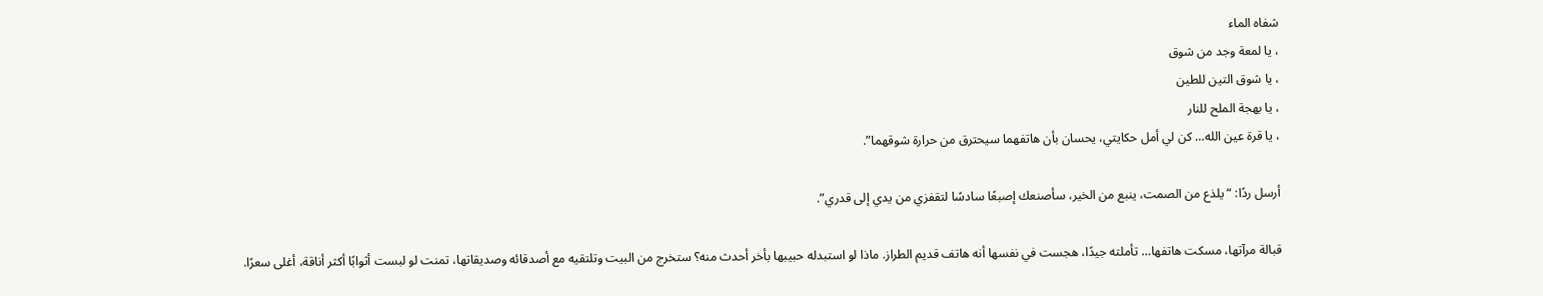شفاه الماء
، يا لمعة وجد من شوق
، يا شوق التين للطين
، يا بهجة الملح للنار
، يا قرة عين الله… كن لي أمل حكايتي، يحسان بأن هاتفهما سيحترق من حرارة شوقهما”.

أرسل ردًا: “يلذع من الصمت، ينبع من الخير، سأصنعك إصبعًا سادسًا لتقفزي من يدي إلى قدري”.

قبالة مرآتها، مسكت هاتفها… تأملته جيدًا، هجست في نفسها أنه هاتف قديم الطراز. ماذا لو استبدله حبيبها بأخر أحدث منه؟ ستخرج من البيت وتلتقيه مع أصدقائه وصديقاتها، تمنت لو لبست أثوابًا أكثر أناقة، أغلى سعرًا.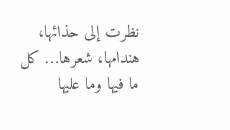نظرت إلى حذائها، هندامها، شعرها… كل ما فيها وما عليها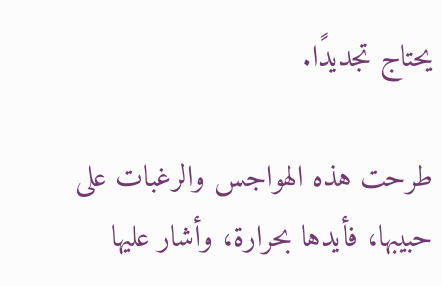يحتاج تجديدًا.

طرحت هذه الهواجس والرغبات على حبيبها، فأيدها بحرارة، وأشار عليها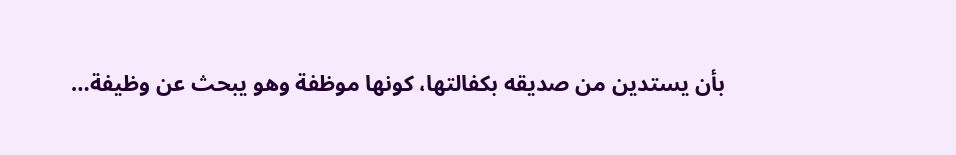بأن يستدين من صديقه بكفالتها، كونها موظفة وهو يبحث عن وظيفة…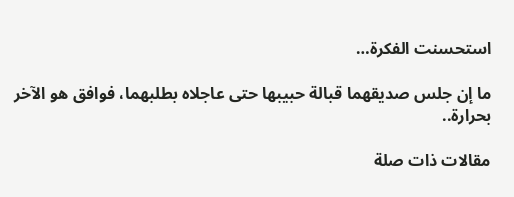استحسنت الفكرة…

ما إن جلس صديقهما قبالة حبيبها حتى عاجلاه بطلبهما، فوافق هو الآخر بحرارة..

مقالات ذات صلة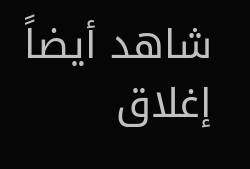شاهد أيضاً
إغلاق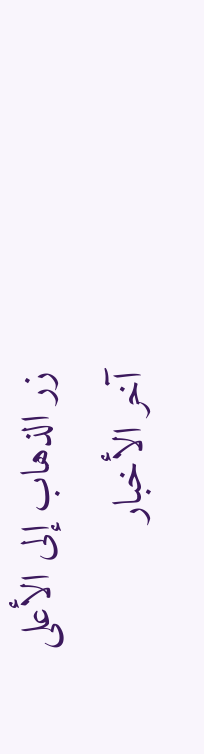زر الذهاب إلى الأعلى
آخر الأخبار